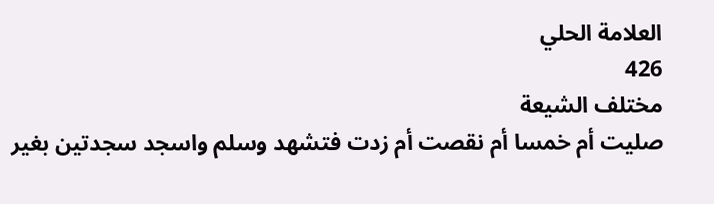العلامة الحلي
426
مختلف الشيعة
صليت أم خمسا أم نقصت أم زدت فتشهد وسلم واسجد سجدتين بغير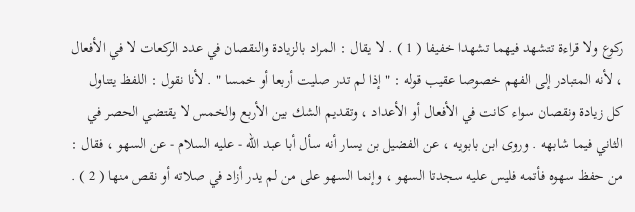ركوع ولا قراءة تتشهد فيهما تشهدا خفيفا ( 1 ) . لا يقال : المراد بالزيادة والنقصان في عدد الركعات لا في الأفعال ، لأنه المتبادر إلى الفهم خصوصا عقيب قوله : " إذا لم تدر صليت أربعا أو خمسا " . لأنا نقول : اللفظ يتناول كل زيادة ونقصان سواء كانت في الأفعال أو الأعداد ، وتقديم الشك بين الأربع والخمس لا يقتضي الحصر في الثاني فيما شابهه . وروى ابن بابويه ، عن الفضيل بن يسار أنه سأل أبا عبد الله - عليه السلام - عن السهو ، فقال : من حفظ سهوه فأتمه فليس عليه سجدتا السهو ، وإنما السهو على من لم يدر أزاد في صلاته أو نقص منها ( 2 ) .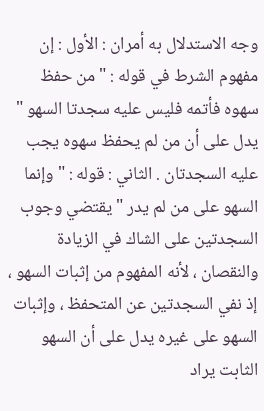وجه الاستدلال به أمران : الأول : إن مفهوم الشرط في قوله : " من حفظ سهوه فأتمه فليس عليه سجدتا السهو " يدل على أن من لم يحفظ سهوه يجب عليه السجدتان . الثاني : قوله : " وإنما السهو على من لم يدر " يقتضي وجوب السجدتين على الشاك في الزيادة والنقصان ، لأنه المفهوم من إثبات السهو ، إذ نفي السجدتين عن المتحفظ ، وإثبات السهو على غيره يدل على أن السهو الثابت يراد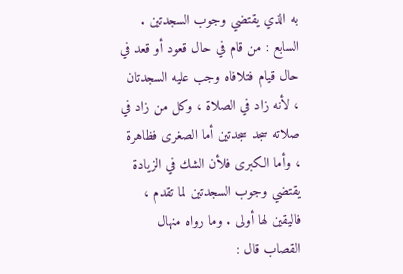به الذي يقتضي وجوب السجدتين . السابع : من قام في حال قعود أو قعد في حال قيام فتلافاه وجب عليه السجدتان ، لأنه زاد في الصلاة ، وكل من زاد في صلاته سجد سجدتين أما الصغرى فظاهرة ، وأما الكبرى فلأن الشك في الزيادة يقتضي وجوب السجدتين لما تقدم ، فاليقين لها أولى . وما رواه منهال القصاب قال :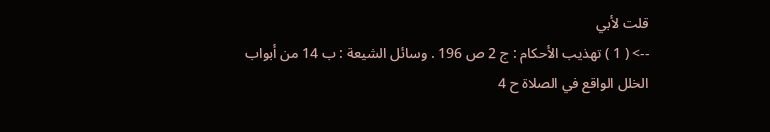قلت لأبي
--> ( 1 ) تهذيب الأحكام : ج 2 ص 196 . وسائل الشيعة : ب 14 من أبواب الخلل الواقع في الصلاة ح 4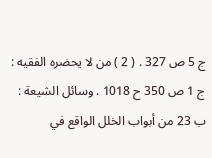ج 5 ص 327 . ( 2 ) من لا يحضره الفقيه : ج 1 ص 350 ح 1018 . وسائل الشيعة : ب 23 من أبواب الخلل الواقع في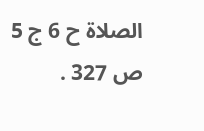الصلاة ح 6 ج 5 ص 327 .